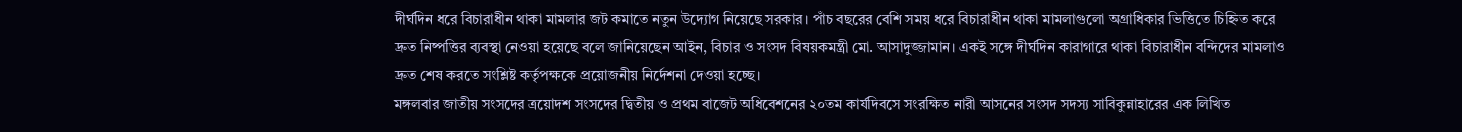দীর্ঘদিন ধরে বিচারাধীন থাকা মামলার জট কমাতে নতুন উদ্যোগ নিয়েছে সরকার। পাঁচ বছরের বেশি সময় ধরে বিচারাধীন থাকা মামলাগুলো অগ্রাধিকার ভিত্তিতে চিহ্নিত করে দ্রুত নিষ্পত্তির ব্যবস্থা নেওয়া হয়েছে বলে জানিয়েছেন আইন, বিচার ও সংসদ বিষয়কমন্ত্রী মো. আসাদুজ্জামান। একই সঙ্গে দীর্ঘদিন কারাগারে থাকা বিচারাধীন বন্দিদের মামলাও দ্রুত শেষ করতে সংশ্লিষ্ট কর্তৃপক্ষকে প্রয়োজনীয় নির্দেশনা দেওয়া হচ্ছে।
মঙ্গলবার জাতীয় সংসদের ত্রয়োদশ সংসদের দ্বিতীয় ও প্রথম বাজেট অধিবেশনের ২০তম কার্যদিবসে সংরক্ষিত নারী আসনের সংসদ সদস্য সাবিকুন্নাহারের এক লিখিত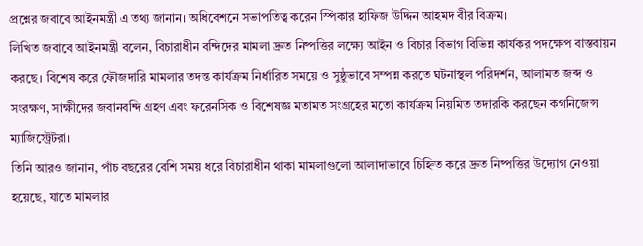প্রশ্নের জবাবে আইনমন্ত্রী এ তথ্য জানান। অধিবেশনে সভাপতিত্ব করেন স্পিকার হাফিজ উদ্দিন আহমদ বীর বিক্রম।
লিখিত জবাবে আইনমন্ত্রী বলেন, বিচারাধীন বন্দিদের মামলা দ্রুত নিষ্পত্তির লক্ষ্যে আইন ও বিচার বিভাগ বিভিন্ন কার্যকর পদক্ষেপ বাস্তবায়ন করছে। বিশেষ করে ফৌজদারি মামলার তদন্ত কার্যক্রম নির্ধারিত সময়ে ও সুষ্ঠুভাবে সম্পন্ন করতে ঘটনাস্থল পরিদর্শন, আলামত জব্দ ও সংরক্ষণ, সাক্ষীদের জবানবন্দি গ্রহণ এবং ফরেনসিক ও বিশেষজ্ঞ মতামত সংগ্রহের মতো কার্যক্রম নিয়মিত তদারকি করছেন কগনিজেন্স ম্যাজিস্ট্রেটরা।
তিনি আরও জানান, পাঁচ বছরের বেশি সময় ধরে বিচারাধীন থাকা মামলাগুলো আলাদাভাবে চিহ্নিত করে দ্রুত নিষ্পত্তির উদ্যোগ নেওয়া হয়েছে, যাতে মামলার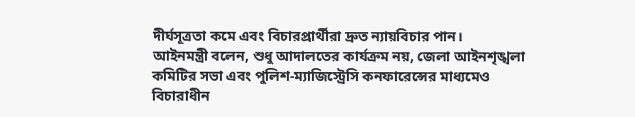দীর্ঘসূত্রতা কমে এবং বিচারপ্রার্থীরা দ্রুত ন্যায়বিচার পান।
আইনমন্ত্রী বলেন, শুধু আদালতের কার্যক্রম নয়, জেলা আইনশৃঙ্খলা কমিটির সভা এবং পুলিশ-ম্যাজিস্ট্রেসি কনফারেন্সের মাধ্যমেও বিচারাধীন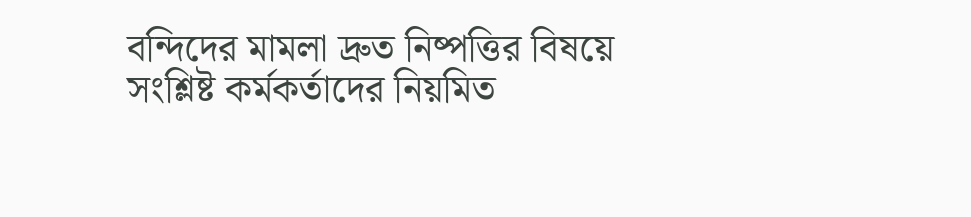বন্দিদের মামলা দ্রুত নিষ্পত্তির বিষয়ে সংশ্লিষ্ট কর্মকর্তাদের নিয়মিত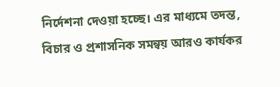নির্দেশনা দেওয়া হচ্ছে। এর মাধ্যমে তদন্ত, বিচার ও প্রশাসনিক সমন্বয় আরও কার্যকর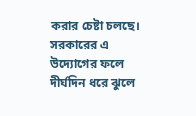করার চেষ্টা চলছে।
সরকারের এ উদ্যোগের ফলে দীর্ঘদিন ধরে ঝুলে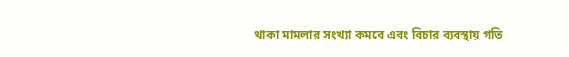থাকা মামলার সংখ্যা কমবে এবং বিচার ব্যবস্থায় গতি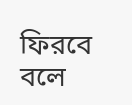ফিরবে বলে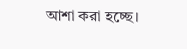আশা করা হচ্ছে।